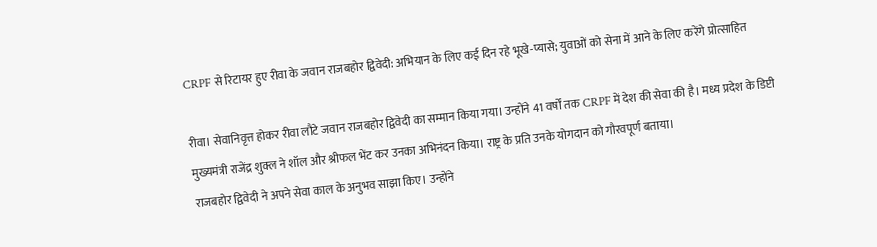CRPF से रिटायर हुए रीवा के जवान राजबहोर द्विवेदी: अभियान के लिए कई दिन रहे भूखे-प्यासे; युवाओं को सेना में आने के लिए करेंगे प्रोत्साहित

रीवा। सेवानिवृत्त होकर रीवा लौटे जवान राजबहोर द्विवेदी का सम्मान किया गया। उन्होंने 41 वर्षों तक CRPF में देश की सेवा की है। मध्य प्रदेश के डिप्टी मुख्यमंत्री राजेंद्र शुक्ल ने शॉल और श्रीफल भेंट कर उनका अभिनंदन किया। राष्ट्र के प्रति उनके योगदान को गौरवपूर्ण बताया।
राजबहोर द्विवेदी ने अपने सेवा काल के अनुभव साझा किए। उन्होंने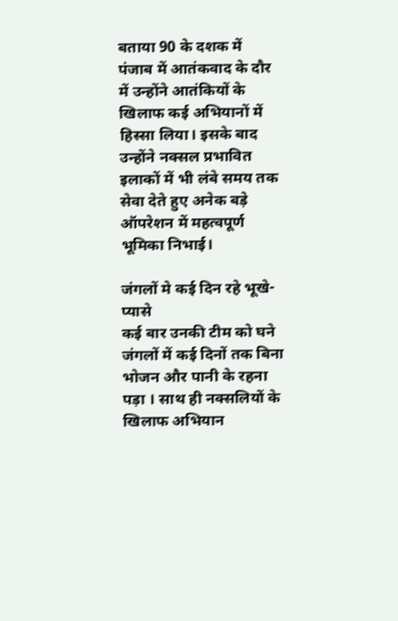बताया 90 के दशक में पंजाब में आतंकवाद के दौर में उन्होंने आतंकियों के खिलाफ कई अभियानों में हिस्सा लिया। इसके बाद उन्होंने नक्सल प्रभावित इलाकों में भी लंबे समय तक सेवा देते हुए अनेक बड़े ऑपरेशन में महत्वपूर्ण भूमिका निभाई।

जंगलों मे कई दिन रहे भूखे-प्यासे
कई बार उनकी टीम को घने जंगलों में कई दिनों तक बिना भोजन और पानी के रहना पड़ा । साथ ही नक्सलियों के खिलाफ अभियान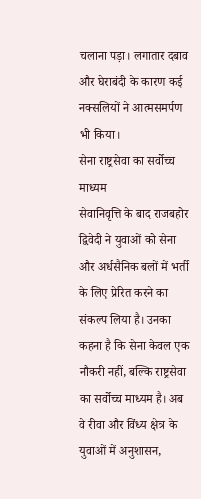चलाना पड़ा। लगातार दबाव और घेराबंदी के कारण कई नक्सलियों ने आत्मसमर्पण भी किया।
सेना राष्ट्रसेवा का सर्वोच्च माध्यम
सेवानिवृत्ति के बाद राजबहोर द्विवेदी ने युवाओं को सेना और अर्धसैनिक बलों में भर्ती के लिए प्रेरित करने का संकल्प लिया है। उनका कहना है कि सेना केवल एक नौकरी नहीं, बल्कि राष्ट्रसेवा का सर्वोच्च माध्यम है। अब वे रीवा और विंध्य क्षेत्र के युवाओं में अनुशासन,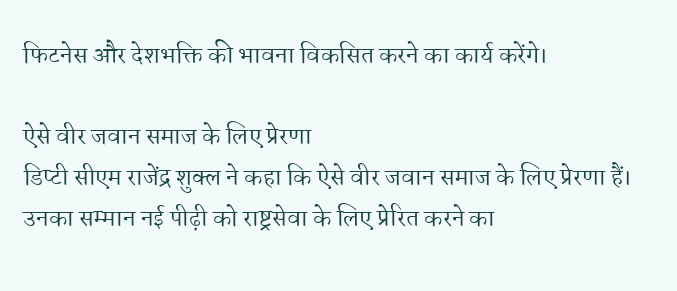फिटनेस और देशभक्ति की भावना विकसित करने का कार्य करेंगे।

ऐसे वीर जवान समाज के लिए प्रेरणा
डिप्टी सीएम राजेंद्र शुक्ल ने कहा कि ऐसे वीर जवान समाज के लिए प्रेरणा हैं। उनका सम्मान नई पीढ़ी को राष्ट्रसेवा के लिए प्रेरित करने का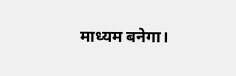माध्यम बनेगा।